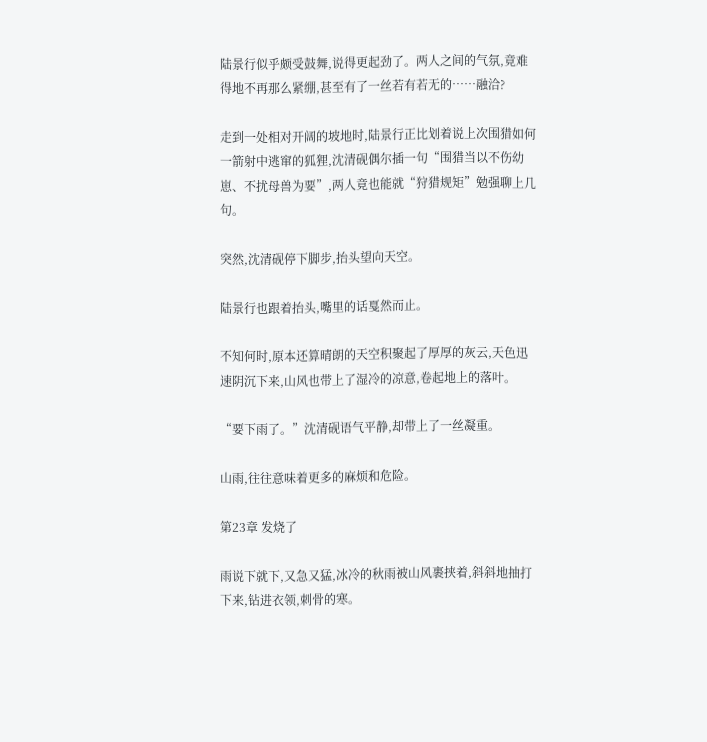陆景行似乎颇受鼓舞,说得更起劲了。两人之间的气氛,竟难得地不再那么紧绷,甚至有了一丝若有若无的……融洽?

走到一处相对开阔的坡地时,陆景行正比划着说上次围猎如何一箭射中逃窜的狐狸,沈清砚偶尔插一句“围猎当以不伤幼崽、不扰母兽为要”,两人竟也能就“狩猎规矩”勉强聊上几句。

突然,沈清砚停下脚步,抬头望向天空。

陆景行也跟着抬头,嘴里的话戛然而止。

不知何时,原本还算晴朗的天空积聚起了厚厚的灰云,天色迅速阴沉下来,山风也带上了湿冷的凉意,卷起地上的落叶。

“要下雨了。”沈清砚语气平静,却带上了一丝凝重。

山雨,往往意味着更多的麻烦和危险。

第23章 发烧了

雨说下就下,又急又猛,冰冷的秋雨被山风裹挟着,斜斜地抽打下来,钻进衣领,刺骨的寒。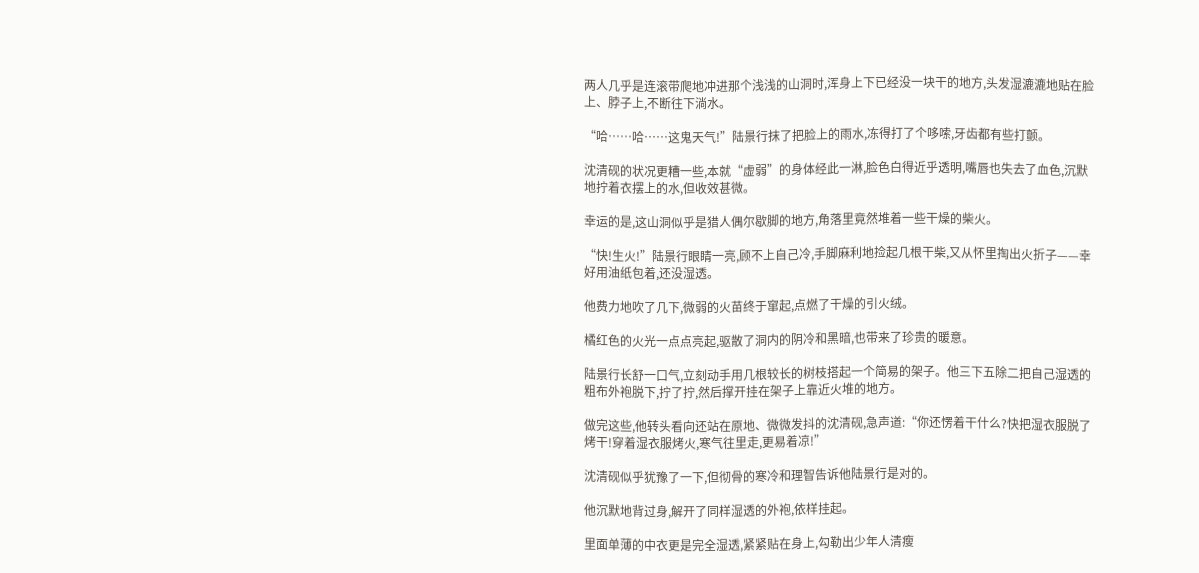两人几乎是连滚带爬地冲进那个浅浅的山洞时,浑身上下已经没一块干的地方,头发湿漉漉地贴在脸上、脖子上,不断往下淌水。

“哈……哈……这鬼天气!”陆景行抹了把脸上的雨水,冻得打了个哆嗦,牙齿都有些打颤。

沈清砚的状况更糟一些,本就“虚弱”的身体经此一淋,脸色白得近乎透明,嘴唇也失去了血色,沉默地拧着衣摆上的水,但收效甚微。

幸运的是,这山洞似乎是猎人偶尔歇脚的地方,角落里竟然堆着一些干燥的柴火。

“快!生火!”陆景行眼睛一亮,顾不上自己冷,手脚麻利地捡起几根干柴,又从怀里掏出火折子——幸好用油纸包着,还没湿透。

他费力地吹了几下,微弱的火苗终于窜起,点燃了干燥的引火绒。

橘红色的火光一点点亮起,驱散了洞内的阴冷和黑暗,也带来了珍贵的暖意。

陆景行长舒一口气,立刻动手用几根较长的树枝搭起一个简易的架子。他三下五除二把自己湿透的粗布外袍脱下,拧了拧,然后撑开挂在架子上靠近火堆的地方。

做完这些,他转头看向还站在原地、微微发抖的沈清砚,急声道:“你还愣着干什么?快把湿衣服脱了烤干!穿着湿衣服烤火,寒气往里走,更易着凉!”

沈清砚似乎犹豫了一下,但彻骨的寒冷和理智告诉他陆景行是对的。

他沉默地背过身,解开了同样湿透的外袍,依样挂起。

里面单薄的中衣更是完全湿透,紧紧贴在身上,勾勒出少年人清瘦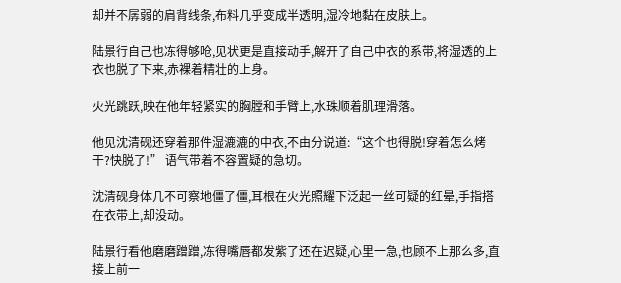却并不孱弱的肩背线条,布料几乎变成半透明,湿冷地黏在皮肤上。

陆景行自己也冻得够呛,见状更是直接动手,解开了自己中衣的系带,将湿透的上衣也脱了下来,赤裸着精壮的上身。

火光跳跃,映在他年轻紧实的胸膛和手臂上,水珠顺着肌理滑落。

他见沈清砚还穿着那件湿漉漉的中衣,不由分说道:“这个也得脱!穿着怎么烤干?快脱了!” 语气带着不容置疑的急切。

沈清砚身体几不可察地僵了僵,耳根在火光照耀下泛起一丝可疑的红晕,手指搭在衣带上,却没动。

陆景行看他磨磨蹭蹭,冻得嘴唇都发紫了还在迟疑,心里一急,也顾不上那么多,直接上前一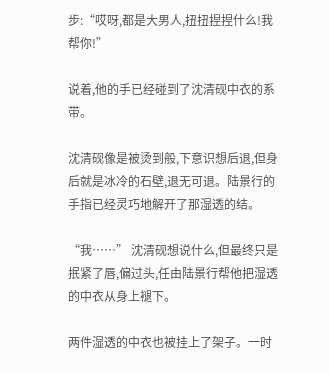步:“哎呀,都是大男人,扭扭捏捏什么!我帮你!”

说着,他的手已经碰到了沈清砚中衣的系带。

沈清砚像是被烫到般,下意识想后退,但身后就是冰冷的石壁,退无可退。陆景行的手指已经灵巧地解开了那湿透的结。

“我……” 沈清砚想说什么,但最终只是抿紧了唇,偏过头,任由陆景行帮他把湿透的中衣从身上褪下。

两件湿透的中衣也被挂上了架子。一时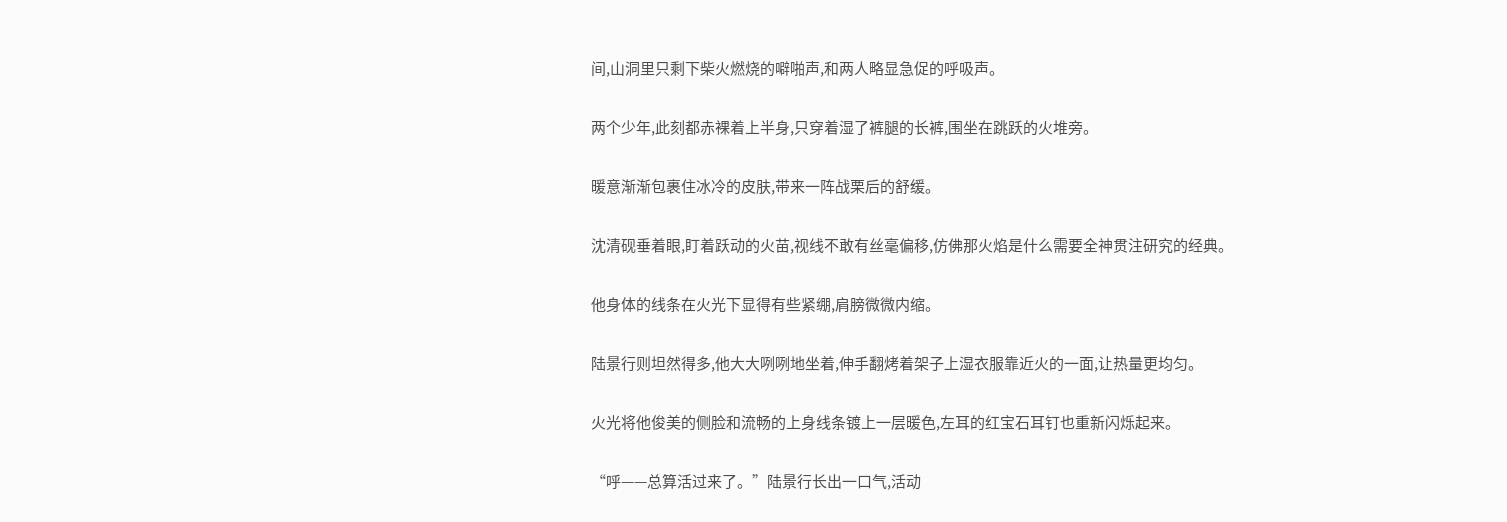间,山洞里只剩下柴火燃烧的噼啪声,和两人略显急促的呼吸声。

两个少年,此刻都赤裸着上半身,只穿着湿了裤腿的长裤,围坐在跳跃的火堆旁。

暖意渐渐包裹住冰冷的皮肤,带来一阵战栗后的舒缓。

沈清砚垂着眼,盯着跃动的火苗,视线不敢有丝毫偏移,仿佛那火焰是什么需要全神贯注研究的经典。

他身体的线条在火光下显得有些紧绷,肩膀微微内缩。

陆景行则坦然得多,他大大咧咧地坐着,伸手翻烤着架子上湿衣服靠近火的一面,让热量更均匀。

火光将他俊美的侧脸和流畅的上身线条镀上一层暖色,左耳的红宝石耳钉也重新闪烁起来。

“呼——总算活过来了。”陆景行长出一口气,活动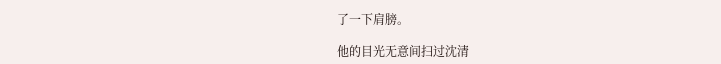了一下肩膀。

他的目光无意间扫过沈清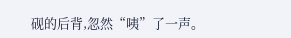砚的后背,忽然“咦”了一声。